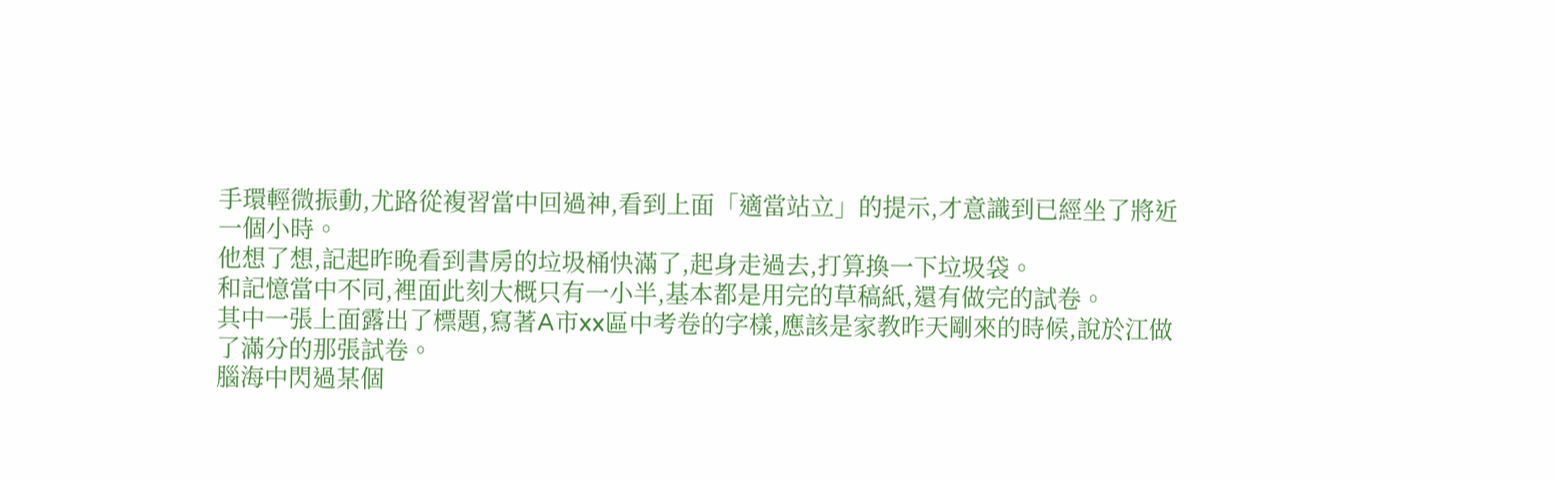手環輕微振動,尤路從複習當中回過神,看到上面「適當站立」的提示,才意識到已經坐了將近一個小時。
他想了想,記起昨晚看到書房的垃圾桶快滿了,起身走過去,打算換一下垃圾袋。
和記憶當中不同,裡面此刻大概只有一小半,基本都是用完的草稿紙,還有做完的試卷。
其中一張上面露出了標題,寫著A市xx區中考卷的字樣,應該是家教昨天剛來的時候,說於江做了滿分的那張試卷。
腦海中閃過某個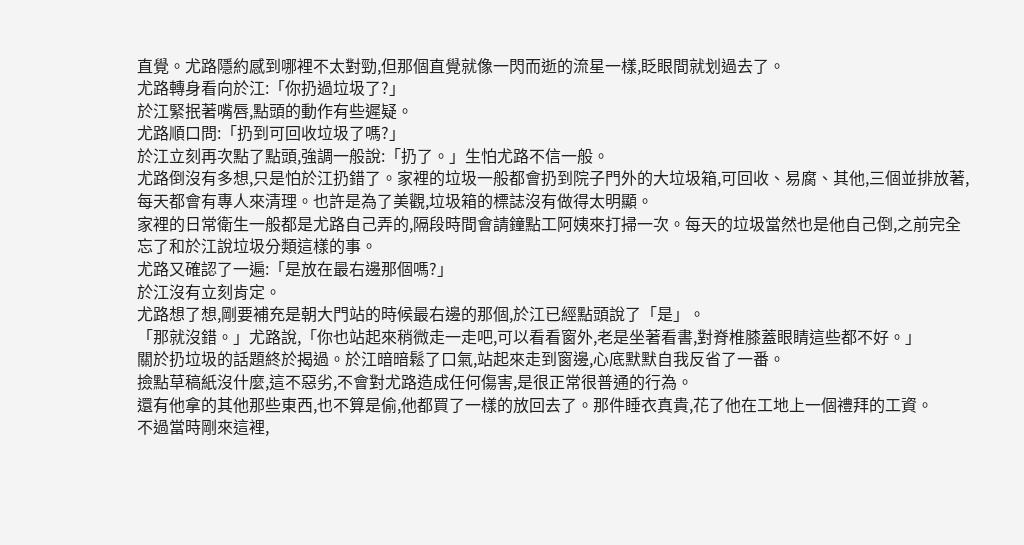直覺。尤路隱約感到哪裡不太對勁,但那個直覺就像一閃而逝的流星一樣,眨眼間就划過去了。
尤路轉身看向於江:「你扔過垃圾了?」
於江緊抿著嘴唇,點頭的動作有些遲疑。
尤路順口問:「扔到可回收垃圾了嗎?」
於江立刻再次點了點頭,強調一般說:「扔了。」生怕尤路不信一般。
尤路倒沒有多想,只是怕於江扔錯了。家裡的垃圾一般都會扔到院子門外的大垃圾箱,可回收、易腐、其他,三個並排放著,每天都會有專人來清理。也許是為了美觀,垃圾箱的標誌沒有做得太明顯。
家裡的日常衛生一般都是尤路自己弄的,隔段時間會請鐘點工阿姨來打掃一次。每天的垃圾當然也是他自己倒,之前完全忘了和於江說垃圾分類這樣的事。
尤路又確認了一遍:「是放在最右邊那個嗎?」
於江沒有立刻肯定。
尤路想了想,剛要補充是朝大門站的時候最右邊的那個,於江已經點頭說了「是」。
「那就沒錯。」尤路說,「你也站起來稍微走一走吧,可以看看窗外,老是坐著看書,對脊椎膝蓋眼睛這些都不好。」
關於扔垃圾的話題終於揭過。於江暗暗鬆了口氣,站起來走到窗邊,心底默默自我反省了一番。
撿點草稿紙沒什麼,這不惡劣,不會對尤路造成任何傷害,是很正常很普通的行為。
還有他拿的其他那些東西,也不算是偷,他都買了一樣的放回去了。那件睡衣真貴,花了他在工地上一個禮拜的工資。
不過當時剛來這裡,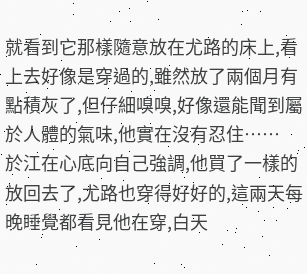就看到它那樣隨意放在尤路的床上,看上去好像是穿過的,雖然放了兩個月有點積灰了,但仔細嗅嗅,好像還能聞到屬於人體的氣味,他實在沒有忍住……
於江在心底向自己強調,他買了一樣的放回去了,尤路也穿得好好的,這兩天每晚睡覺都看見他在穿,白天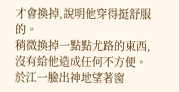才會換掉,說明他穿得挺舒服的。
稍微換掉一點點尤路的東西,沒有給他造成任何不方便。
於江一臉出神地望著窗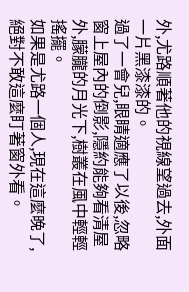外,尤路順著他的視線望過去,外面一片黑漆漆的。
過了一會兒,眼睛適應了以後,忽略窗上屋內的倒影,隱約能夠看清屋外,朦朧的月光下,樹叢在風中輕輕搖擺。
如果是尤路一個人,現在這麼晚了,絕對不敢這麼盯著窗外看。